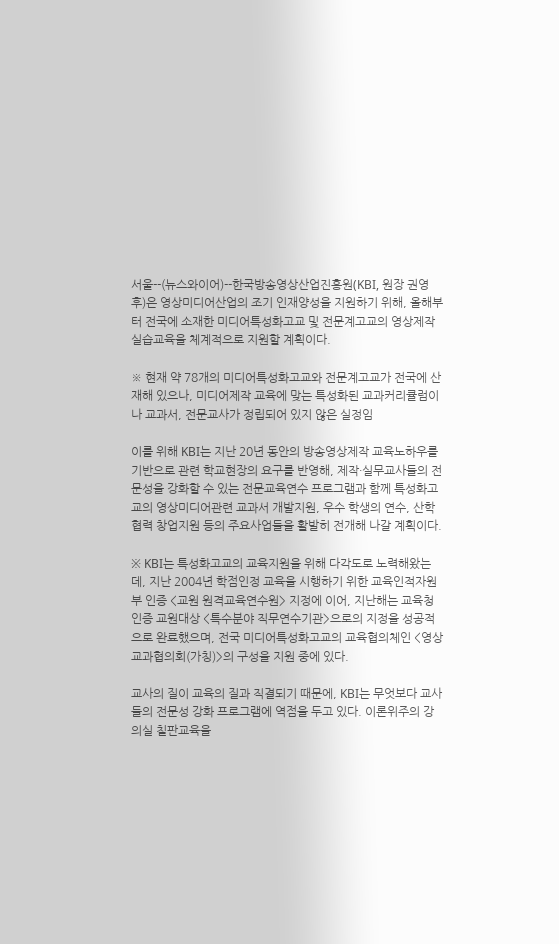서울--(뉴스와이어)--한국방송영상산업진흥원(KBI, 원장 권영후)은 영상미디어산업의 조기 인재양성을 지원하기 위해, 올해부터 전국에 소재한 미디어특성화고교 및 전문계고교의 영상제작 실습교육을 체계적으로 지원할 계획이다.

※ 현재 약 78개의 미디어특성화고교와 전문계고교가 전국에 산재해 있으나, 미디어제작 교육에 맞는 특성화된 교과커리큘럼이나 교과서, 전문교사가 정립되어 있지 않은 실정임

이를 위해 KBI는 지난 20년 동안의 방송영상제작 교육노하우를 기반으로 관련 학교현장의 요구를 반영해, 제작·실무교사들의 전문성을 강화할 수 있는 전문교육연수 프로그램과 함께 특성화고교의 영상미디어관련 교과서 개발지원, 우수 학생의 연수, 산학협력 창업지원 등의 주요사업들을 활발히 전개해 나갈 계획이다.

※ KBI는 특성화고교의 교육지원을 위해 다각도로 노력해왔는데, 지난 2004년 학점인정 교육을 시행하기 위한 교육인적자원부 인증 <교원 원격교육연수원> 지정에 이어, 지난해는 교육청 인증 교원대상 <특수분야 직무연수기관>으로의 지정을 성공적으로 완료했으며, 전국 미디어특성화고교의 교육협의체인 <영상교과협의회(가칭)>의 구성을 지원 중에 있다.

교사의 질이 교육의 질과 직결되기 때문에, KBI는 무엇보다 교사들의 전문성 강화 프로그램에 역점을 두고 있다. 이론위주의 강의실 칠판교육을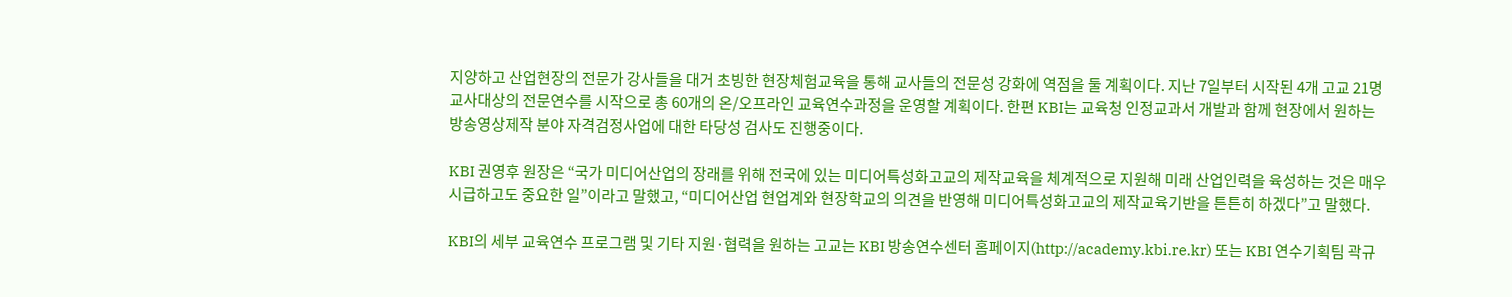지양하고 산업현장의 전문가 강사들을 대거 초빙한 현장체험교육을 통해 교사들의 전문성 강화에 역점을 둘 계획이다. 지난 7일부터 시작된 4개 고교 21명 교사대상의 전문연수를 시작으로 총 60개의 온/오프라인 교육연수과정을 운영할 계획이다. 한편 KBI는 교육청 인정교과서 개발과 함께 현장에서 원하는 방송영상제작 분야 자격검정사업에 대한 타당성 검사도 진행중이다.

KBI 권영후 원장은 “국가 미디어산업의 장래를 위해 전국에 있는 미디어특성화고교의 제작교육을 체계적으로 지원해 미래 산업인력을 육성하는 것은 매우 시급하고도 중요한 일”이라고 말했고, “미디어산업 현업계와 현장학교의 의견을 반영해 미디어특성화고교의 제작교육기반을 튼튼히 하겠다”고 말했다.

KBI의 세부 교육연수 프로그램 및 기타 지원·협력을 원하는 고교는 KBI 방송연수센터 홈페이지(http://academy.kbi.re.kr) 또는 KBI 연수기획팀 곽규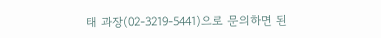태 과장(02-3219-5441)으로 문의하면 된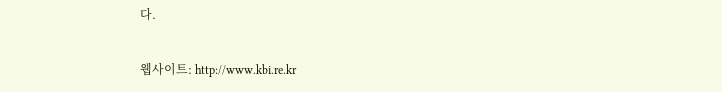다.

웹사이트: http://www.kbi.re.kr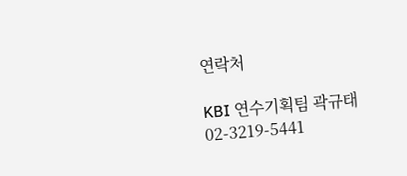연락처

KBI 연수기획팀 곽규태 02-3219-5441